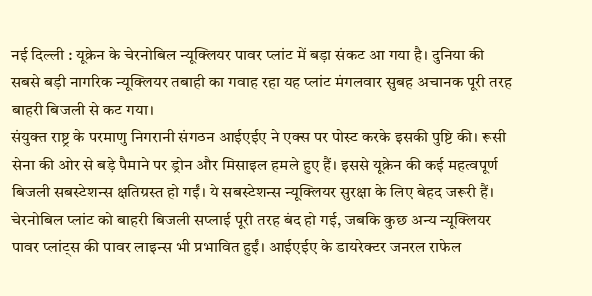नई दिल्ली : यूक्रेन के चेरनोबिल न्यूक्लियर पावर प्लांट में बड़ा संकट आ गया है। दुनिया की सबसे बड़ी नागरिक न्यूक्लियर तबाही का गवाह रहा यह प्लांट मंगलवार सुबह अचानक पूरी तरह बाहरी बिजली से कट गया।
संयुक्त राष्ट्र के परमाणु निगरानी संगठन आईएईए ने एक्स पर पोस्ट करके इसकी पुष्टि की। रूसी सेना की ओर से बड़े पैमाने पर ड्रोन और मिसाइल हमले हुए हैं। इससे यूक्रेन की कई महत्वपूर्ण बिजली सबस्टेशन्स क्षतिग्रस्त हो गईं। ये सबस्टेशन्स न्यूक्लियर सुरक्षा के लिए बेहद जरूरी हैं।
चेरनोबिल प्लांट को बाहरी बिजली सप्लाई पूरी तरह बंद हो गई, जबकि कुछ अन्य न्यूक्लियर पावर प्लांट्स की पावर लाइन्स भी प्रभावित हुईं। आईएईए के डायरेक्टर जनरल राफेल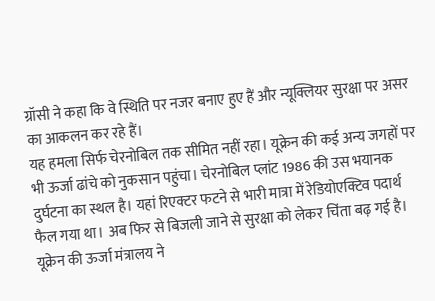ग्रॉसी ने कहा कि वे स्थिति पर नजर बनाए हुए हैं और न्यूक्लियर सुरक्षा पर असर का आकलन कर रहे हैं।
यह हमला सिर्फ चेरनोबिल तक सीमित नहीं रहा। यूक्रेन की कई अन्य जगहों पर भी ऊर्जा ढांचे को नुकसान पहुंचा। चेरनोबिल प्लांट 1986 की उस भयानक दुर्घटना का स्थल है। यहां रिएक्टर फटने से भारी मात्रा में रेडियोएक्टिव पदार्थ फैल गया था। अब फिर से बिजली जाने से सुरक्षा को लेकर चिंता बढ़ गई है।
यूक्रेन की ऊर्जा मंत्रालय ने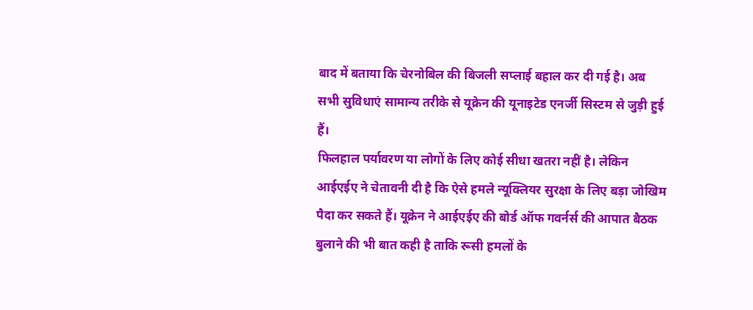बाद में बताया कि चेरनोबिल की बिजली सप्लाई बहाल कर दी गई है। अब सभी सुविधाएं सामान्य तरीके से यूक्रेन की यूनाइटेड एनर्जी सिस्टम से जुड़ी हुई हैं।
फिलहाल पर्यावरण या लोगों के लिए कोई सीधा खतरा नहीं है। लेकिन आईएईए ने चेतावनी दी है कि ऐसे हमले न्यूक्लियर सुरक्षा के लिए बड़ा जोखिम पैदा कर सकते हैं। यूक्रेन ने आईएईए की बोर्ड ऑफ गवर्नर्स की आपात बैठक बुलाने की भी बात कही है ताकि रूसी हमलों के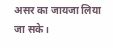असर का जायजा लिया जा सके।